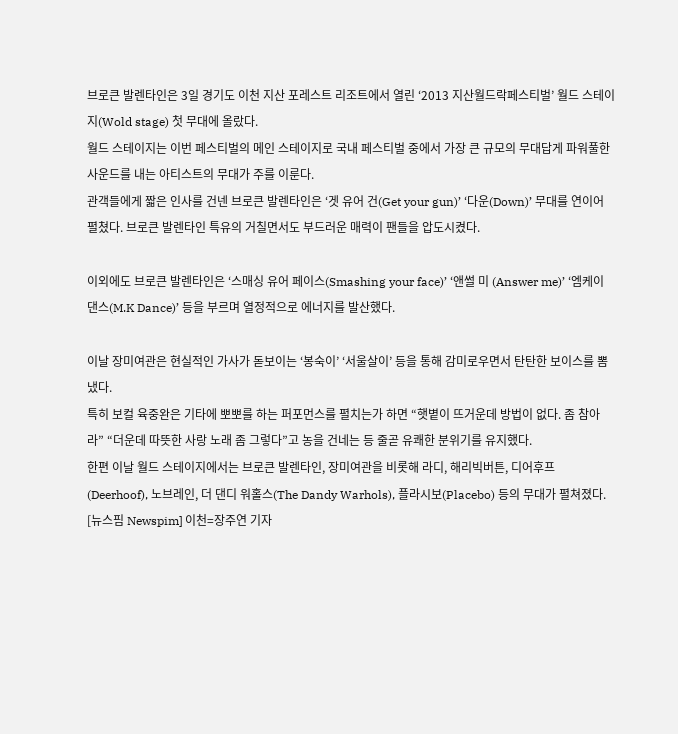브로큰 발렌타인은 3일 경기도 이천 지산 포레스트 리조트에서 열린 ‘2013 지산월드락페스티벌’ 월드 스테이지(Wold stage) 첫 무대에 올랐다.
월드 스테이지는 이번 페스티벌의 메인 스테이지로 국내 페스티벌 중에서 가장 큰 규모의 무대답게 파워풀한 사운드를 내는 아티스트의 무대가 주를 이룬다.
관객들에게 짧은 인사를 건넨 브로큰 발렌타인은 ‘겟 유어 건(Get your gun)’ ‘다운(Down)’ 무대를 연이어 펼쳤다. 브로큰 발렌타인 특유의 거칠면서도 부드러운 매력이 팬들을 압도시켰다.

이외에도 브로큰 발렌타인은 ‘스매싱 유어 페이스(Smashing your face)’ ‘앤썰 미 (Answer me)’ ‘엠케이 댄스(M.K Dance)’ 등을 부르며 열정적으로 에너지를 발산했다.

이날 장미여관은 현실적인 가사가 돋보이는 ‘봉숙이’ ‘서울살이’ 등을 통해 감미로우면서 탄탄한 보이스를 뽐냈다.
특히 보컬 육중완은 기타에 뽀뽀를 하는 퍼포먼스를 펼치는가 하면 “햇볕이 뜨거운데 방법이 없다. 좀 참아라” “더운데 따뜻한 사랑 노래 좀 그렇다”고 농을 건네는 등 줄곧 유쾌한 분위기를 유지했다.
한편 이날 월드 스테이지에서는 브로큰 발렌타인, 장미여관을 비롯해 라디, 해리빅버튼, 디어후프(Deerhoof), 노브레인, 더 댄디 워홀스(The Dandy Warhols), 플라시보(Placebo) 등의 무대가 펼쳐졌다.
[뉴스핌 Newspim] 이천=장주연 기자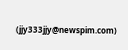(jjy333jjy@newspim.com)